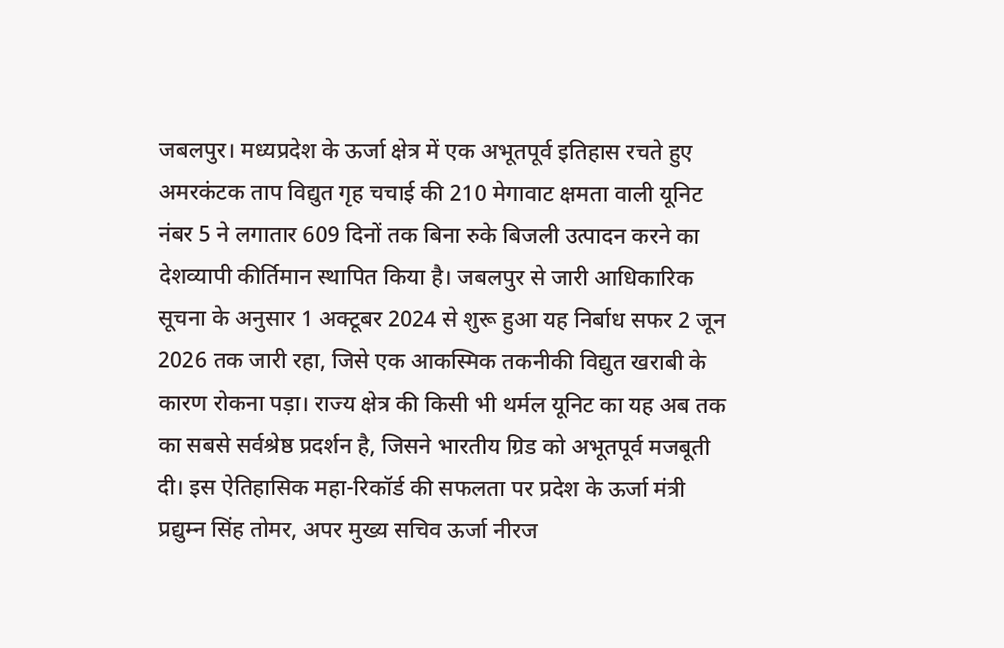जबलपुर। मध्यप्रदेश के ऊर्जा क्षेत्र में एक अभूतपूर्व इतिहास रचते हुए अमरकंटक ताप विद्युत गृह चचाई की 210 मेगावाट क्षमता वाली यूनिट नंबर 5 ने लगातार 609 दिनों तक बिना रुके बिजली उत्पादन करने का देशव्यापी कीर्तिमान स्थापित किया है। जबलपुर से जारी आधिकारिक सूचना के अनुसार 1 अक्टूबर 2024 से शुरू हुआ यह निर्बाध सफर 2 जून 2026 तक जारी रहा, जिसे एक आकस्मिक तकनीकी विद्युत खराबी के कारण रोकना पड़ा। राज्य क्षेत्र की किसी भी थर्मल यूनिट का यह अब तक का सबसे सर्वश्रेष्ठ प्रदर्शन है, जिसने भारतीय ग्रिड को अभूतपूर्व मजबूती दी। इस ऐतिहासिक महा-रिकॉर्ड की सफलता पर प्रदेश के ऊर्जा मंत्री प्रद्युम्न सिंह तोमर, अपर मुख्य सचिव ऊर्जा नीरज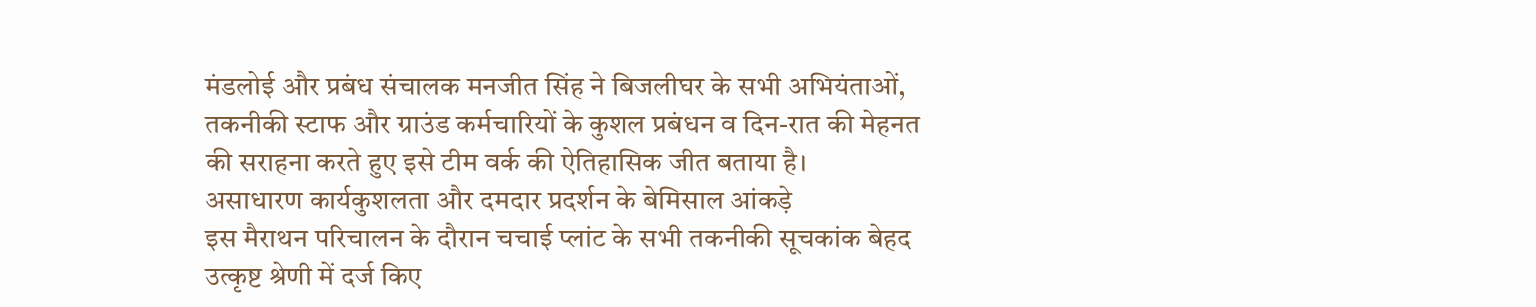मंडलोई और प्रबंध संचालक मनजीत सिंह ने बिजलीघर के सभी अभियंताओं, तकनीकी स्टाफ और ग्राउंड कर्मचारियों के कुशल प्रबंधन व दिन-रात की मेहनत की सराहना करते हुए इसे टीम वर्क की ऐतिहासिक जीत बताया है।
असाधारण कार्यकुशलता और दमदार प्रदर्शन के बेमिसाल आंकड़े
इस मैराथन परिचालन के दौरान चचाई प्लांट के सभी तकनीकी सूचकांक बेहद उत्कृष्ट श्रेणी में दर्ज किए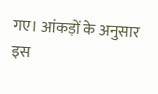गए। आंकड़ों के अनुसार इस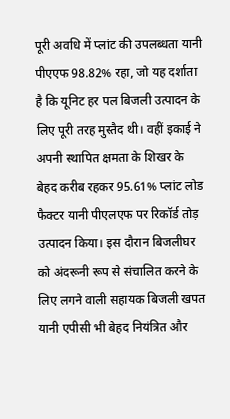पूरी अवधि में प्लांट की उपलब्धता यानी पीएएफ 98.82% रहा, जो यह दर्शाता है कि यूनिट हर पल बिजली उत्पादन के लिए पूरी तरह मुस्तैद थी। वहीं इकाई ने अपनी स्थापित क्षमता के शिखर के बेहद करीब रहकर 95.61% प्लांट लोड फैक्टर यानी पीएलएफ पर रिकॉर्ड तोड़ उत्पादन किया। इस दौरान बिजलीघर को अंदरूनी रूप से संचालित करने के लिए लगने वाली सहायक बिजली खपत यानी एपीसी भी बेहद नियंत्रित और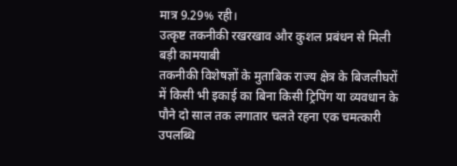मात्र 9.29% रही।
उत्कृष्ट तकनीकी रखरखाव और कुशल प्रबंधन से मिली बड़ी कामयाबी
तकनीकी विशेषज्ञों के मुताबिक राज्य क्षेत्र के बिजलीघरों में किसी भी इकाई का बिना किसी ट्रिपिंग या व्यवधान के पौने दो साल तक लगातार चलते रहना एक चमत्कारी उपलब्धि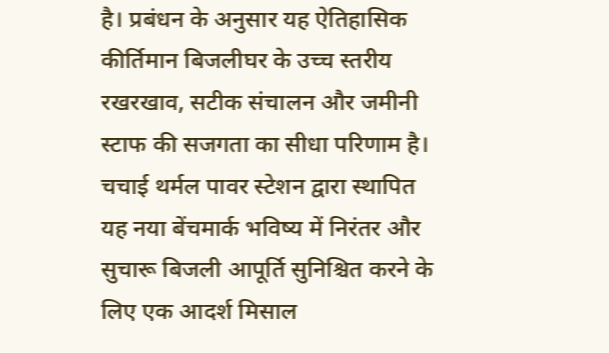है। प्रबंधन के अनुसार यह ऐतिहासिक कीर्तिमान बिजलीघर के उच्च स्तरीय रखरखाव, सटीक संचालन और जमीनी स्टाफ की सजगता का सीधा परिणाम है। चचाई थर्मल पावर स्टेशन द्वारा स्थापित यह नया बेंचमार्क भविष्य में निरंतर और सुचारू बिजली आपूर्ति सुनिश्चित करने के लिए एक आदर्श मिसाल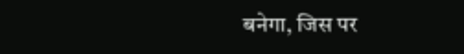बनेगा, जिस पर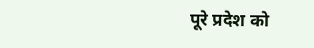पूरे प्रदेश को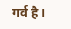गर्व है।